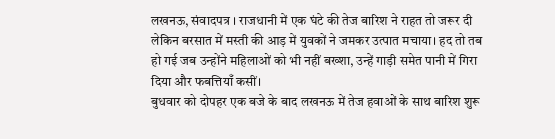लखनऊ, संवादपत्र । राजधानी में एक घंटे की तेज बारिश ने राहत तो जरूर दी लेकिन बरसात में मस्ती की आड़ में युवकों ने जमकर उत्पात मचाया। हद तो तब हो गई जब उन्होंने महिलाओं को भी नहीं बख्शा, उन्हें गाड़ी समेत पानी में गिरा दिया और फबत्तियाँ कसीं।
बुधवार को दोपहर एक बजे के बाद लखनऊ में तेज हवाओं के साथ बारिश शुरू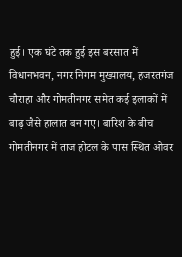हुई। एक घंटे तक हुई इस बरसात में विधानभवन, नगर निगम मुख्यालय, हजरतगंज चौराहा और गोमतीनगर समेत कई इलाकों में बाढ़ जैसे हालात बन गए। बारिश के बीच गोमतीनगर में ताज होटल के पास स्थित ओवर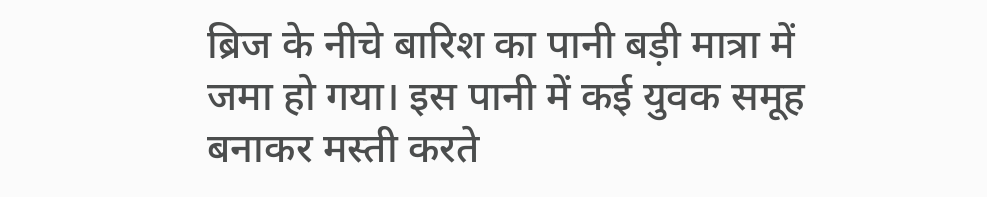ब्रिज के नीचे बारिश का पानी बड़ी मात्रा में जमा हो गया। इस पानी में कई युवक समूह बनाकर मस्ती करते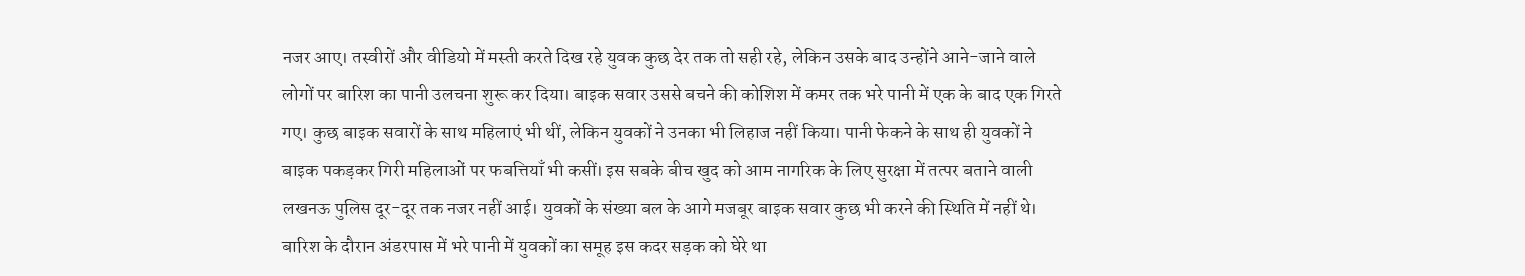नजर आए। तस्वीरों और वीडियो में मस्ती करते दिख रहे युवक कुछ देर तक तो सही रहे, लेकिन उसके बाद उन्होंने आने-जाने वाले लोगों पर बारिश का पानी उलचना शुरू कर दिया। बाइक सवार उससे बचने की कोशिश में कमर तक भरे पानी में एक के बाद एक गिरते गए। कुछ बाइक सवारों के साथ महिलाएं भी थीं, लेकिन युवकों ने उनका भी लिहाज नहीं किया। पानी फेकने के साथ ही युवकों ने बाइक पकड़कर गिरी महिलाओं पर फबत्तियाँ भी कसीं। इस सबके बीच खुद को आम नागरिक के लिए सुरक्षा में तत्पर बताने वाली लखनऊ पुलिस दूर-दूर तक नजर नहीं आई। युवकों के संख्या बल के आगे मजबूर बाइक सवार कुछ भी करने की स्थिति में नहीं थे।
बारिश के दौरान अंडरपास में भरे पानी में युवकों का समूह इस कदर सड़क को घेरे था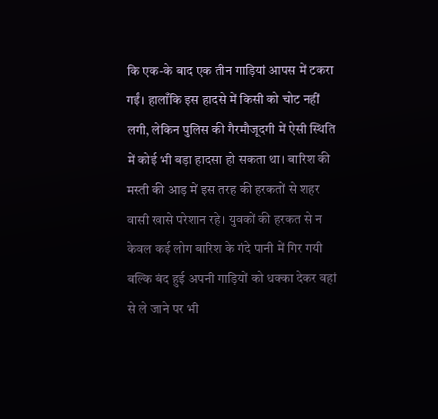कि एक-के बाद एक तीन गाड़ियां आपस में टकरा गईं। हालाँकि इस हादसे में किसी को चोट नहीं लगी, लेकिन पुलिस की गैरमौजूदगी में ऐसी स्थिति में कोई भी बड़ा हादसा हो सकता था। बारिश की मस्ती की आड़ में इस तरह की हरकतों से शहर वासी खासे परेशान रहे। युवकों की हरकत से न केवल कई लोग बारिश के गंदे पानी में गिर गयी बल्कि बंद हुई अपनी गाड़ियों को धक्का देकर वहां से ले जाने पर भी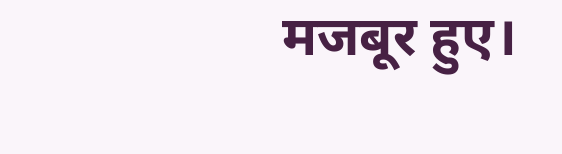मजबूर हुए।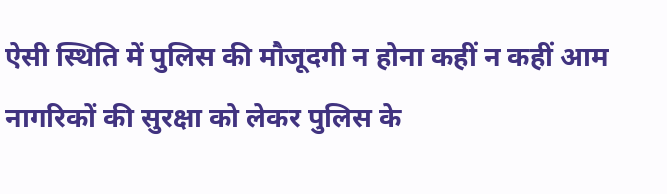ऐसी स्थिति में पुलिस की मौजूदगी न होना कहीं न कहीं आम नागरिकों की सुरक्षा को लेकर पुलिस के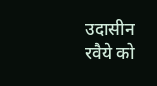उदासीन रवैये को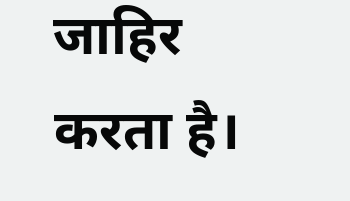जाहिर करता है।